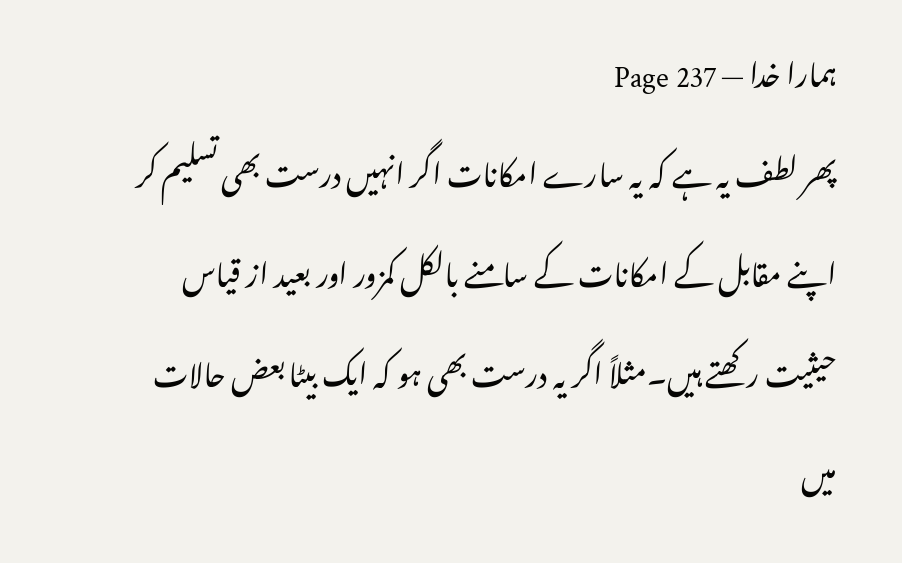ہمارا خدا — Page 237
پھر لطف یہ ہے کہ یہ سارے امکانات اگر انہیں درست بھی تسلیم کر اپنے مقابل کے امکانات کے سامنے بالکل کمزور اور بعید از قیاس حیثیت رکھتے ہیں۔مثلاً اگر یہ درست بھی ہو کہ ایک بیٹا بعض حالات میں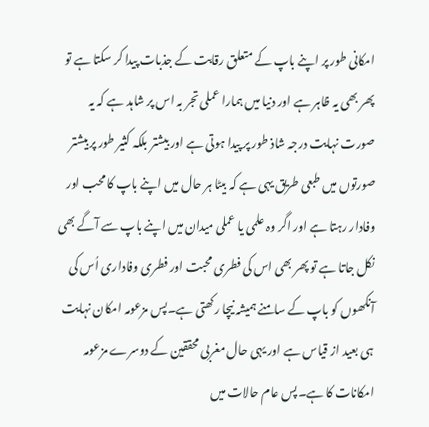امکانی طور پر اپنے باپ کے متعلق رقابت کے جذبات پیدا کر سکتا ہے تو پھر بھی یہ ظاہر ہے اور دنیا میں ہمارا عملی تجر بہ اس پر شاہد ہے کہ یہ صورت نہایت درجہ شاذ طور پر پیدا ہوتی ہے اور بیشتر بلکہ کثیر طور پر بیشتر صورتوں میں طبعی طریق یہی ہے کہ بیٹا ہر حال میں اپنے باپ کا محب اور وفادار رہتا ہے اور اگر وہ علمی یا عملی میدان میں اپنے باپ سے آگے بھی نکل جاتا ہے تو پھر بھی اس کی فطری محبت اور فطری وفاداری اُس کی آنکھوں کو باپ کے سامنے ہمیشہ نیچا رکھتی ہے۔پس مزعومہ امکان نہایت ہی بعید از قیاس ہے اور یہی حال مغربی محققین کے دوسرے مزعومہ امکانات کا ہے۔پس عام حالات میں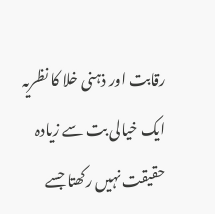رقابت اور ذہنی خلا کا نظریہ ایک خیالی بت سے زیادہ حقیقت نہیں رکھتا جسے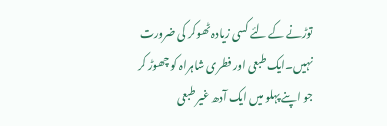توڑنے کے لئے کسی زیادہ ٹھوکر کی ضرورت نہیں۔ایک طبعی اور فطری شاہراہ کو چھوڑ کر جو اپنے پہلو میں ایک آدھ غیر طبعی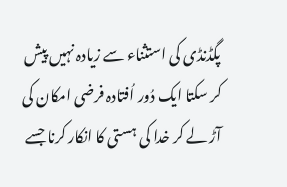پگڈنڈی کی استثناء سے زیادہ نہیں پیش کر سکتا ایک دُور اُفتادہ فرضی امکان کی آڑ لے کر خدا کی ہستی کا انکار کرنا جسے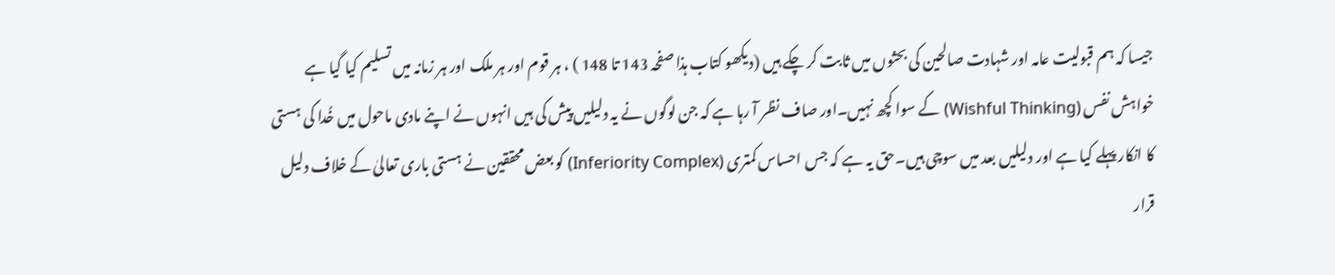جیسا کہ ہم قبولیت عامہ اور شہادت صالحین کی بحثوں میں ثابت کر چکے ہیں (دیکھو کتاب ہذا صفحہ 143 تا 148 ) ، ہر قوم اور ہر ملک اور ہر زمانہ میں تسلیم کیا گیا ہے خواہش نفس (Wishful Thinking) کے سوا کچھ نہیں۔اور صاف نظر آ رہا ہے کہ جن لوگوں نے یہ دلیلیں پیش کی ہیں انہوں نے اپنے مادی ماحول میں خُدا کی ہستی کا انکار پہلے کیا ہے اور دلیلیں بعد میں سوچی ہیں۔حق یہ ہے کہ جس احساس کمتری (Inferiority Complex) کو بعض محققین نے ہستی باری تعالیٰ کے خلاف دلیل قرار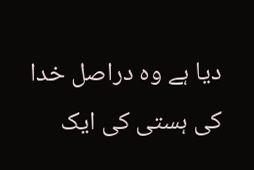دیا ہے وہ دراصل خدا کی ہستی کی ایک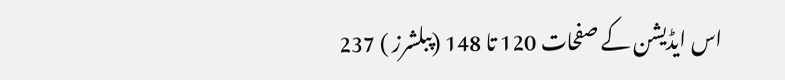اس ایڈیشن کے صفحات 120 تا 148 (پبلشرز ) 237